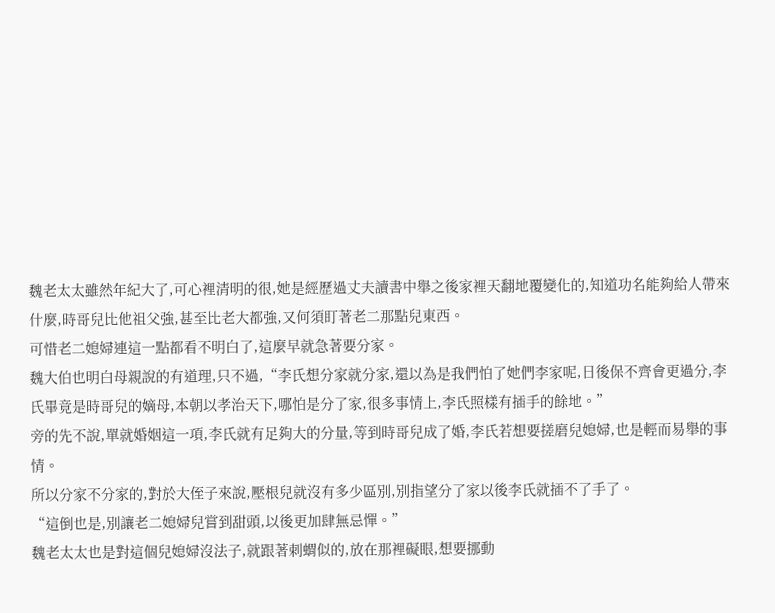魏老太太雖然年紀大了,可心裡清明的很,她是經歷過丈夫讀書中舉之後家裡天翻地覆變化的,知道功名能夠給人帶來什麼,時哥兒比他祖父強,甚至比老大都強,又何須盯著老二那點兒東西。
可惜老二媳婦連這一點都看不明白了,這麼早就急著要分家。
魏大伯也明白母親說的有道理,只不過,“李氏想分家就分家,還以為是我們怕了她們李家呢,日後保不齊會更過分,李氏畢竟是時哥兒的嫡母,本朝以孝治天下,哪怕是分了家,很多事情上,李氏照樣有插手的餘地。”
旁的先不說,單就婚姻這一項,李氏就有足夠大的分量,等到時哥兒成了婚,李氏若想要搓磨兒媳婦,也是輕而易舉的事情。
所以分家不分家的,對於大侄子來說,壓根兒就沒有多少區別,別指望分了家以後李氏就插不了手了。
“這倒也是,別讓老二媳婦兒嘗到甜頭,以後更加肆無忌憚。”
魏老太太也是對這個兒媳婦沒法子,就跟著刺蝟似的,放在那裡礙眼,想要挪動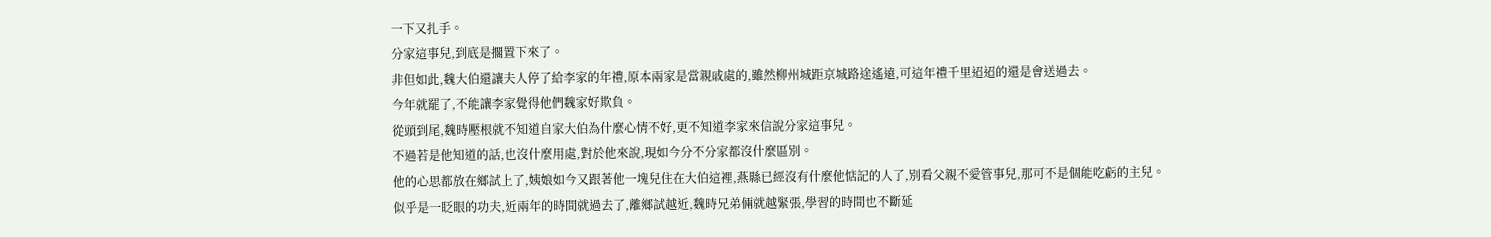一下又扎手。
分家這事兒,到底是擱置下來了。
非但如此,魏大伯還讓夫人停了給李家的年禮,原本兩家是當親戚處的,雖然柳州城距京城路途遙遠,可這年禮千里迢迢的還是會送過去。
今年就罷了,不能讓李家覺得他們魏家好欺負。
從頭到尾,魏時壓根就不知道自家大伯為什麼心情不好,更不知道李家來信說分家這事兒。
不過若是他知道的話,也沒什麼用處,對於他來說,現如今分不分家都沒什麼區別。
他的心思都放在鄉試上了,姨娘如今又跟著他一塊兒住在大伯這裡,燕縣已經沒有什麼他惦記的人了,別看父親不愛管事兒,那可不是個能吃虧的主兒。
似乎是一眨眼的功夫,近兩年的時間就過去了,離鄉試越近,魏時兄弟倆就越緊張,學習的時間也不斷延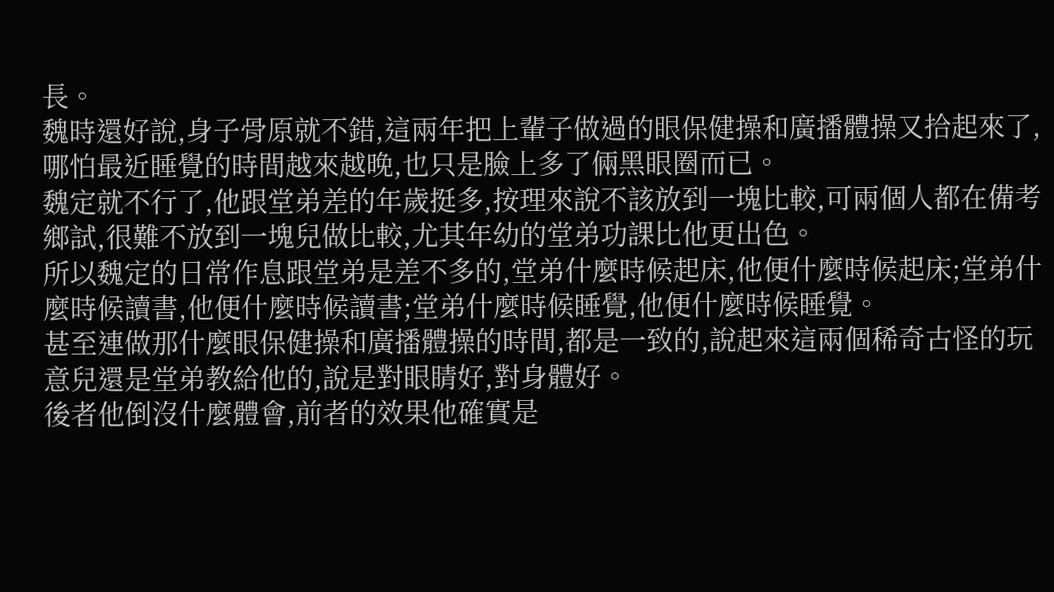長。
魏時還好說,身子骨原就不錯,這兩年把上輩子做過的眼保健操和廣播體操又拾起來了,哪怕最近睡覺的時間越來越晚,也只是臉上多了倆黑眼圈而已。
魏定就不行了,他跟堂弟差的年歲挺多,按理來說不該放到一塊比較,可兩個人都在備考鄉試,很難不放到一塊兒做比較,尤其年幼的堂弟功課比他更出色。
所以魏定的日常作息跟堂弟是差不多的,堂弟什麼時候起床,他便什麼時候起床;堂弟什麼時候讀書,他便什麼時候讀書;堂弟什麼時候睡覺,他便什麼時候睡覺。
甚至連做那什麼眼保健操和廣播體操的時間,都是一致的,說起來這兩個稀奇古怪的玩意兒還是堂弟教給他的,說是對眼睛好,對身體好。
後者他倒沒什麼體會,前者的效果他確實是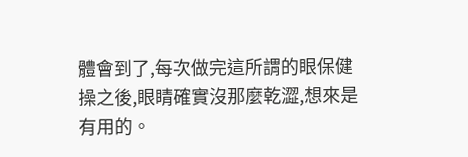體會到了,每次做完這所謂的眼保健操之後,眼睛確實沒那麼乾澀,想來是有用的。